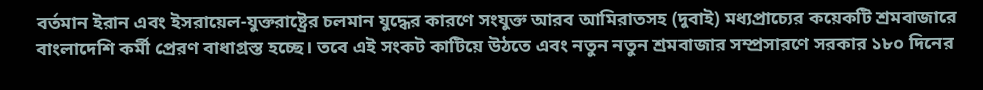বর্তমান ইরান এবং ইসরায়েল-যুক্তরাষ্ট্রের চলমান যুদ্ধের কারণে সংযুক্ত আরব আমিরাতসহ (দুবাই) মধ্যপ্রাচ্যের কয়েকটি শ্রমবাজারে বাংলাদেশি কর্মী প্রেরণ বাধাগ্রস্ত হচ্ছে। তবে এই সংকট কাটিয়ে উঠতে এবং নতুন নতুন শ্রমবাজার সম্প্রসারণে সরকার ১৮০ দিনের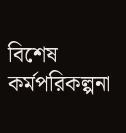বিশেষ কর্মপরিকল্পনা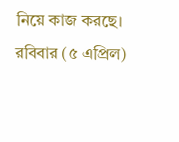নিয়ে কাজ করছে।
রবিবার (৫ এপ্রিল)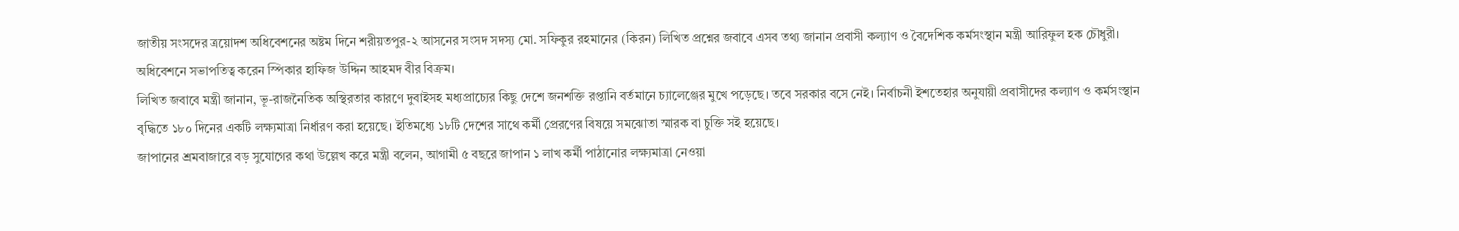জাতীয় সংসদের ত্রয়োদশ অধিবেশনের অষ্টম দিনে শরীয়তপুর-২ আসনের সংসদ সদস্য মো. সফিকুর রহমানের (কিরন) লিখিত প্রশ্নের জবাবে এসব তথ্য জানান প্রবাসী কল্যাণ ও বৈদেশিক কর্মসংস্থান মন্ত্রী আরিফুল হক চৌধুরী। অধিবেশনে সভাপতিত্ব করেন স্পিকার হাফিজ উদ্দিন আহমদ বীর বিক্রম।
লিখিত জবাবে মন্ত্রী জানান, ভূ-রাজনৈতিক অস্থিরতার কারণে দুবাইসহ মধ্যপ্রাচ্যের কিছু দেশে জনশক্তি রপ্তানি বর্তমানে চ্যালেঞ্জের মুখে পড়েছে। তবে সরকার বসে নেই। নির্বাচনী ইশতেহার অনুযায়ী প্রবাসীদের কল্যাণ ও কর্মসংস্থান বৃদ্ধিতে ১৮০ দিনের একটি লক্ষ্যমাত্রা নির্ধারণ করা হয়েছে। ইতিমধ্যে ১৮টি দেশের সাথে কর্মী প্রেরণের বিষয়ে সমঝোতা স্মারক বা চুক্তি সই হয়েছে।
জাপানের শ্রমবাজারে বড় সুযোগের কথা উল্লেখ করে মন্ত্রী বলেন, আগামী ৫ বছরে জাপান ১ লাখ কর্মী পাঠানোর লক্ষ্যমাত্রা নেওয়া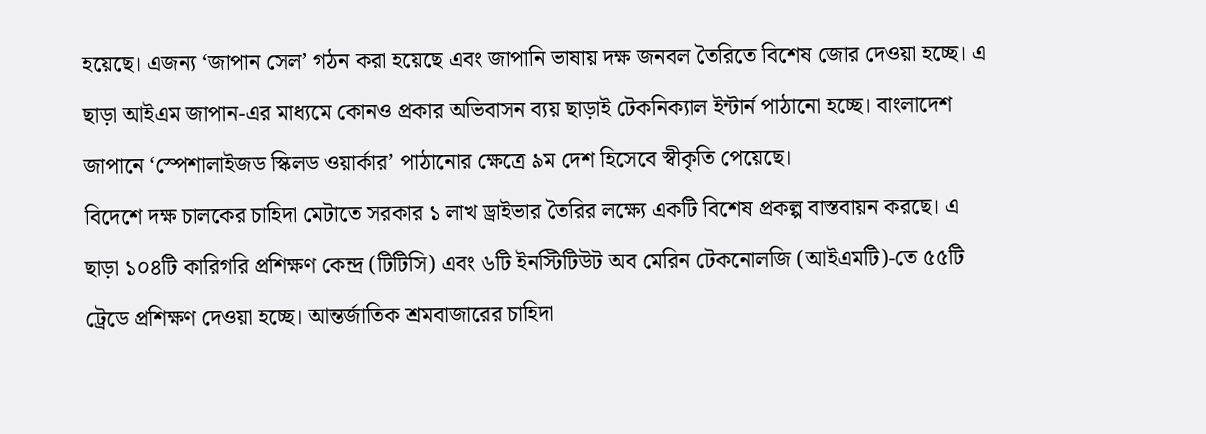হয়েছে। এজন্য ‘জাপান সেল’ গঠন করা হয়েছে এবং জাপানি ভাষায় দক্ষ জনবল তৈরিতে বিশেষ জোর দেওয়া হচ্ছে। এ ছাড়া আইএম জাপান-এর মাধ্যমে কোনও প্রকার অভিবাসন ব্যয় ছাড়াই টেকনিক্যাল ইন্টার্ন পাঠানো হচ্ছে। বাংলাদেশ জাপানে ‘স্পেশালাইজড স্কিলড ওয়ার্কার’ পাঠানোর ক্ষেত্রে ৯ম দেশ হিসেবে স্বীকৃতি পেয়েছে।
বিদেশে দক্ষ চালকের চাহিদা মেটাতে সরকার ১ লাখ ড্রাইভার তৈরির লক্ষ্যে একটি বিশেষ প্রকল্প বাস্তবায়ন করছে। এ ছাড়া ১০৪টি কারিগরি প্রশিক্ষণ কেন্দ্র (টিটিসি) এবং ৬টি ইনস্টিটিউট অব মেরিন টেকনোলজি (আইএমটি)-তে ৫৫টি ট্রেডে প্রশিক্ষণ দেওয়া হচ্ছে। আন্তর্জাতিক শ্রমবাজারের চাহিদা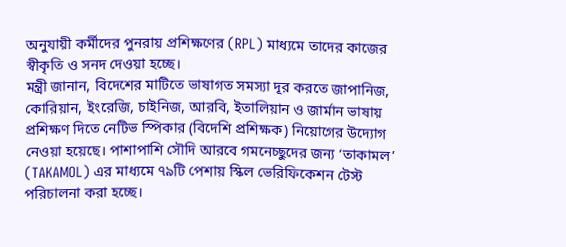অনুযায়ী কর্মীদের পুনরায় প্রশিক্ষণের (RPL) মাধ্যমে তাদের কাজের স্বীকৃতি ও সনদ দেওয়া হচ্ছে।
মন্ত্রী জানান, বিদেশের মাটিতে ভাষাগত সমস্যা দূর করতে জাপানিজ, কোরিয়ান, ইংরেজি, চাইনিজ, আরবি, ইতালিয়ান ও জার্মান ভাষায় প্রশিক্ষণ দিতে নেটিভ স্পিকার (বিদেশি প্রশিক্ষক) নিয়োগের উদ্যোগ নেওয়া হয়েছে। পাশাপাশি সৌদি আরবে গমনেচ্ছুদের জন্য ‘তাকামল’ (TAKAMOL) এর মাধ্যমে ৭৯টি পেশায় স্কিল ভেরিফিকেশন টেস্ট পরিচালনা করা হচ্ছে।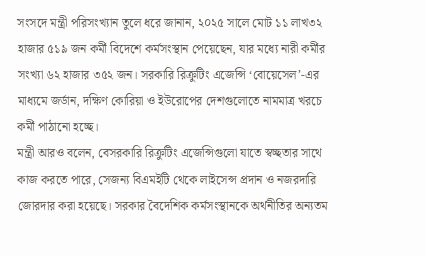সংসদে মন্ত্রী পরিসংখ্যান তুলে ধরে জানান, ২০২৫ সালে মোট ১১ লাখ৩২ হাজার ৫১৯ জন কর্মী বিদেশে কর্মসংস্থান পেয়েছেন, যার মধ্যে নারী কর্মীর সংখ্যা ৬২ হাজার ৩৫২ জন। সরকারি রিক্রুটিং এজেন্সি ‘বোয়েসেল’-এর মাধ্যমে জর্ডান, দক্ষিণ কোরিয়া ও ইউরোপের দেশগুলোতে নামমাত্র খরচে কর্মী পাঠানো হচ্ছে।
মন্ত্রী আরও বলেন, বেসরকারি রিক্রুটিং এজেন্সিগুলো যাতে স্বচ্ছতার সাথে কাজ করতে পারে, সেজন্য বিএমইটি থেকে লাইসেন্স প্রদান ও নজরদারি জোরদার করা হয়েছে। সরকার বৈদেশিক কর্মসংস্থানকে অর্থনীতির অন্যতম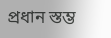প্রধান স্তম্ভ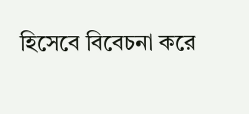হিসেবে বিবেচনা করে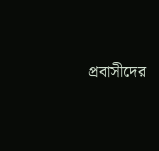প্রবাসীদের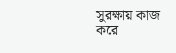সুরক্ষায় কাজ করে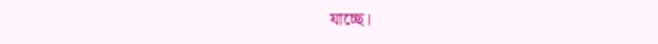যাচ্ছে।